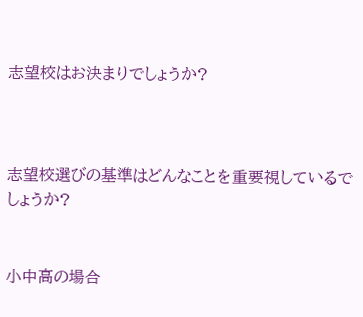志望校はお決まりでしょうか?



志望校選びの基準はどんなことを重要視しているでしょうか?


小中高の場合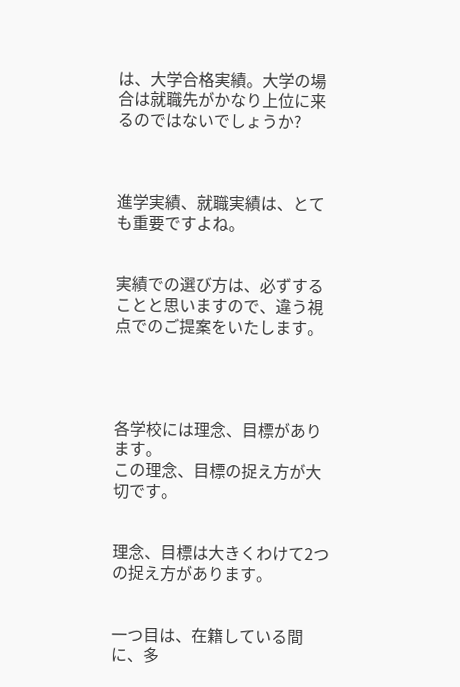は、大学合格実績。大学の場合は就職先がかなり上位に来るのではないでしょうか?



進学実績、就職実績は、とても重要ですよね。


実績での選び方は、必ずすることと思いますので、違う視点でのご提案をいたします。




各学校には理念、目標があります。
この理念、目標の捉え方が大切です。


理念、目標は大きくわけて2つの捉え方があります。


一つ目は、在籍している間に、多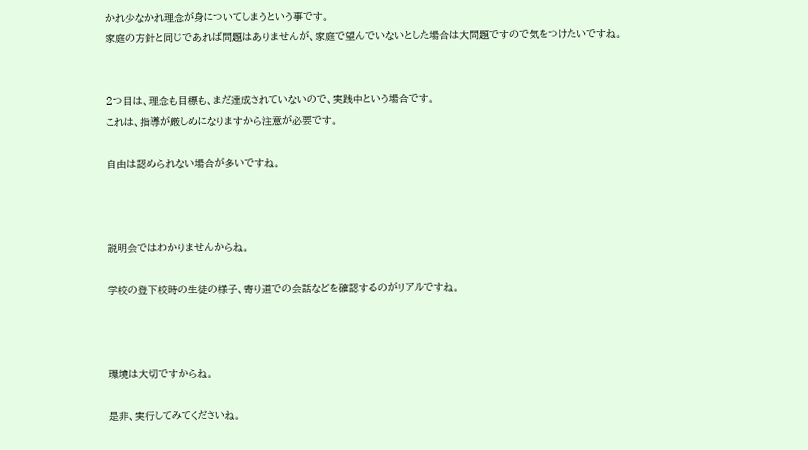かれ少なかれ理念が身についてしまうという事です。
家庭の方針と同じであれば問題はありませんが、家庭で望んでいないとした場合は大問題ですので気をつけたいですね。


2つ目は、理念も目標も、まだ達成されていないので、実践中という場合です。
これは、指導が厳しめになりますから注意が必要です。

自由は認められない場合が多いですね。



説明会ではわかりませんからね。

学校の登下校時の生徒の様子、寄り道での会話などを確認するのがリアルですね。



環境は大切ですからね。

是非、実行してみてくださいね。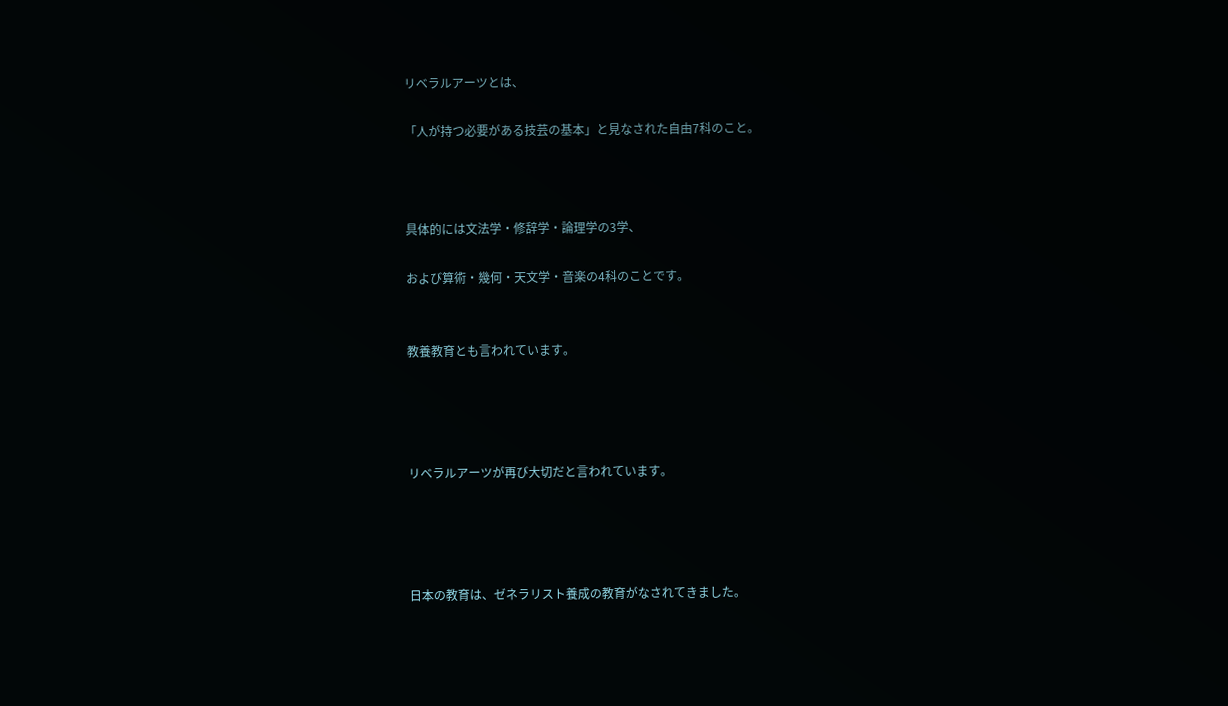リベラルアーツとは、

「人が持つ必要がある技芸の基本」と見なされた自由7科のこと。



具体的には文法学・修辞学・論理学の3学、

および算術・幾何・天文学・音楽の4科のことです。


教養教育とも言われています。




リベラルアーツが再び大切だと言われています。




日本の教育は、ゼネラリスト養成の教育がなされてきました。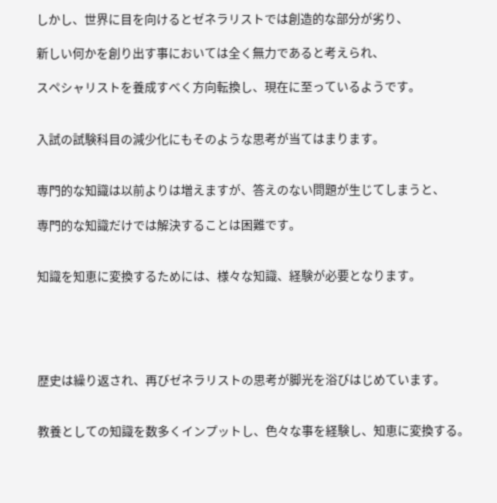しかし、世界に目を向けるとゼネラリストでは創造的な部分が劣り、

新しい何かを創り出す事においては全く無力であると考えられ、

スペシャリストを養成すべく方向転換し、現在に至っているようです。


入試の試験科目の減少化にもそのような思考が当てはまります。


専門的な知識は以前よりは増えますが、答えのない問題が生じてしまうと、

専門的な知識だけでは解決することは困難です。


知識を知恵に変換するためには、様々な知識、経験が必要となります。





歴史は繰り返され、再びゼネラリストの思考が脚光を浴びはじめています。


教養としての知識を数多くインプットし、色々な事を経験し、知恵に変換する。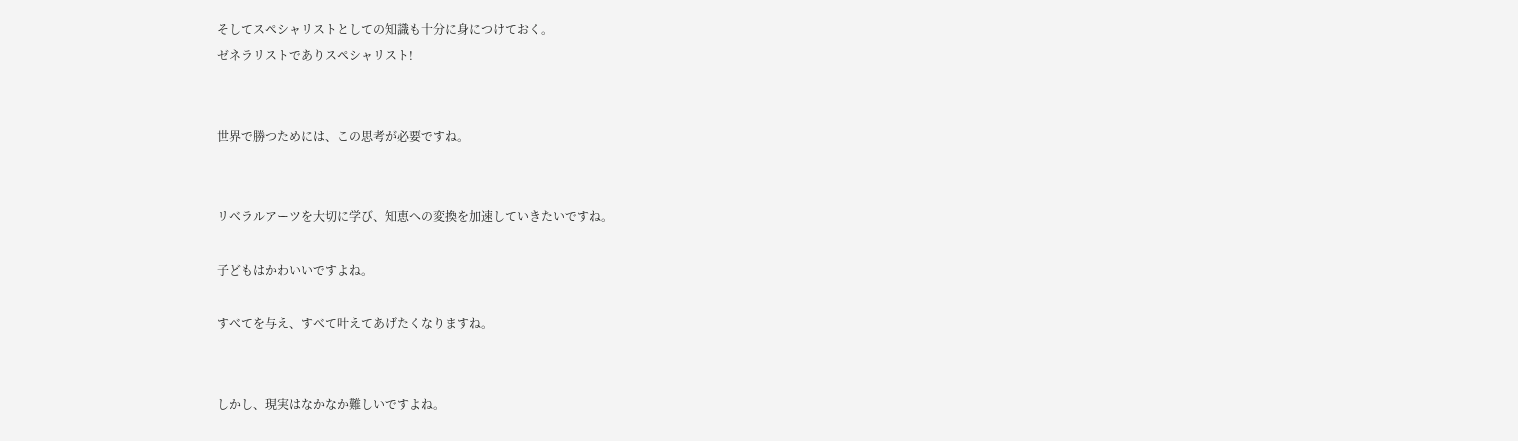そしてスペシャリストとしての知識も十分に身につけておく。
ゼネラリストでありスペシャリスト!


世界で勝つためには、この思考が必要ですね。


リベラルアーツを大切に学び、知恵への変換を加速していきたいですね。

子どもはかわいいですよね。

すべてを与え、すべて叶えてあげたくなりますね。


しかし、現実はなかなか難しいですよね。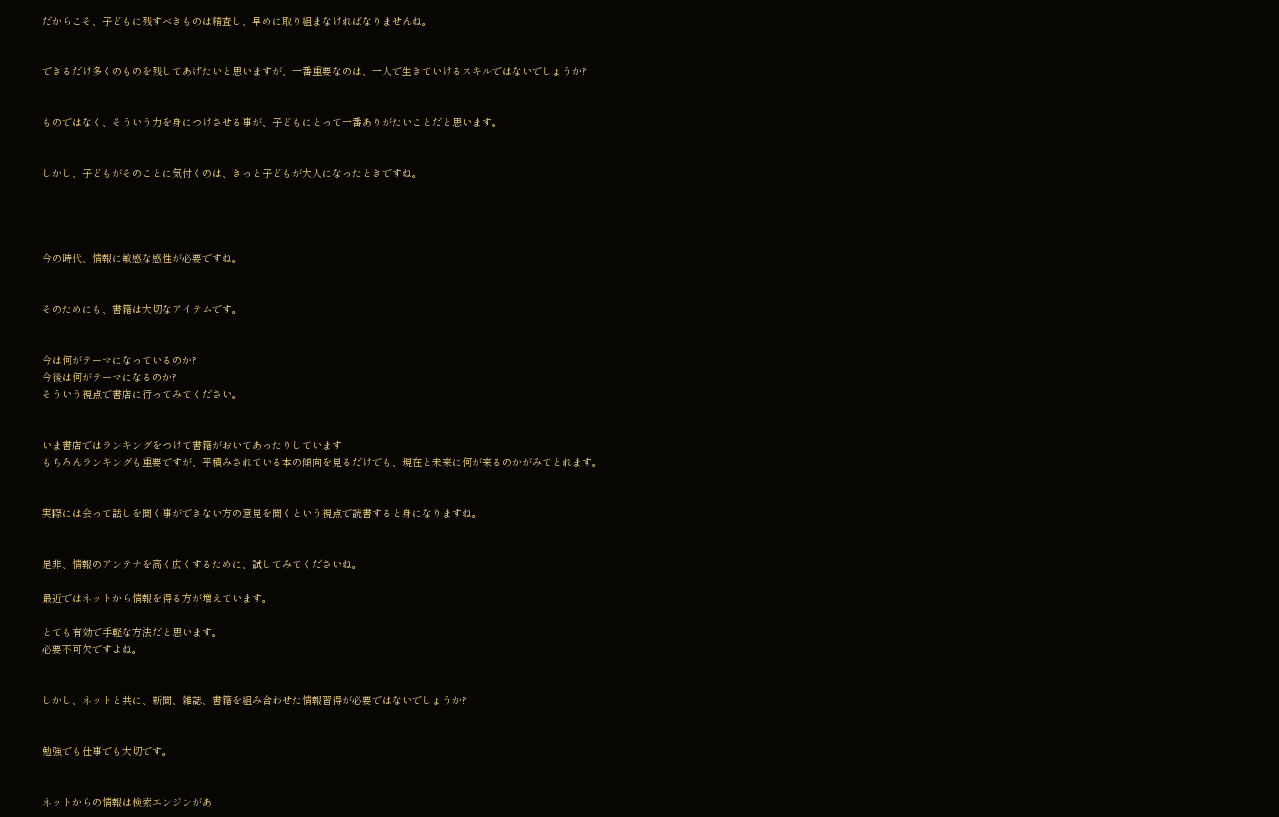だからこそ、子どもに残すべきものは精査し、早めに取り組まなければなりませんね。


できるだけ多くのものを残してあげたいと思いますが、一番重要なのは、一人で生きていけるスキルではないでしょうか?


ものではなく、そういう力を身につけさせる事が、子どもにとって一番ありがたいことだと思います。


しかし、子どもがそのことに気付くのは、きっと子どもが大人になったときですね。




今の時代、情報に敏感な感性が必要ですね。


そのためにも、書籍は大切なアイテムです。


今は何がテーマになっているのか?
今後は何がテーマになるのか?
そういう視点で書店に行ってみてください。


いま書店ではランキングをつけて書籍がおいてあったりしています
もちろんランキングも重要ですが、平積みされている本の傾向を見るだけでも、現在と未来に何が来るのかがみてとれます。


実際には会って話しを聞く事ができない方の意見を聞くという視点で読書すると身になりますね。


是非、情報のアンテナを高く広くするために、試してみてくださいね。

最近ではネットから情報を得る方が増えています。

とても有効で手軽な方法だと思います。
必要不可欠ですよね。


しかし、ネットと共に、新聞、雑誌、書籍を組み合わせた情報習得が必要ではないでしょうか?


勉強でも仕事でも大切です。


ネットからの情報は検索エンジンがあ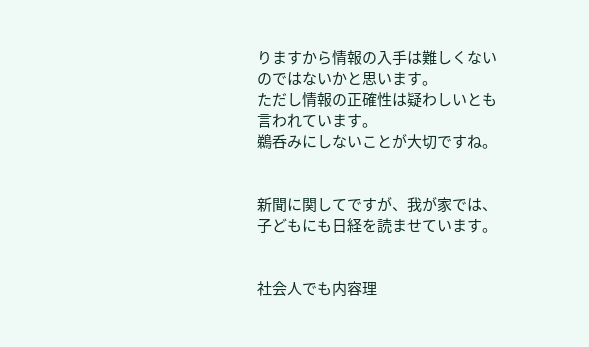りますから情報の入手は難しくないのではないかと思います。
ただし情報の正確性は疑わしいとも言われています。
鵜呑みにしないことが大切ですね。


新聞に関してですが、我が家では、子どもにも日経を読ませています。


社会人でも内容理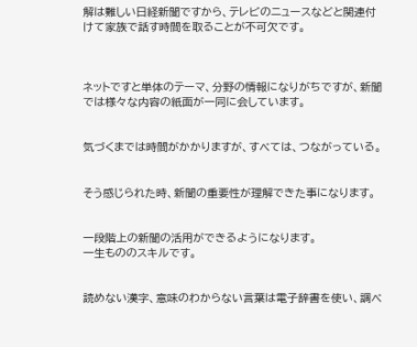解は難しい日経新聞ですから、テレビのニュースなどと関連付けて家族で話す時間を取ることが不可欠です。



ネットですと単体のテーマ、分野の情報になりがちですが、新聞では様々な内容の紙面が一同に会しています。


気づくまでは時間がかかりますが、すべては、つながっている。


そう感じられた時、新聞の重要性が理解できた事になります。


一段階上の新聞の活用ができるようになります。
一生もののスキルです。


読めない漢字、意味のわからない言葉は電子辞書を使い、調べ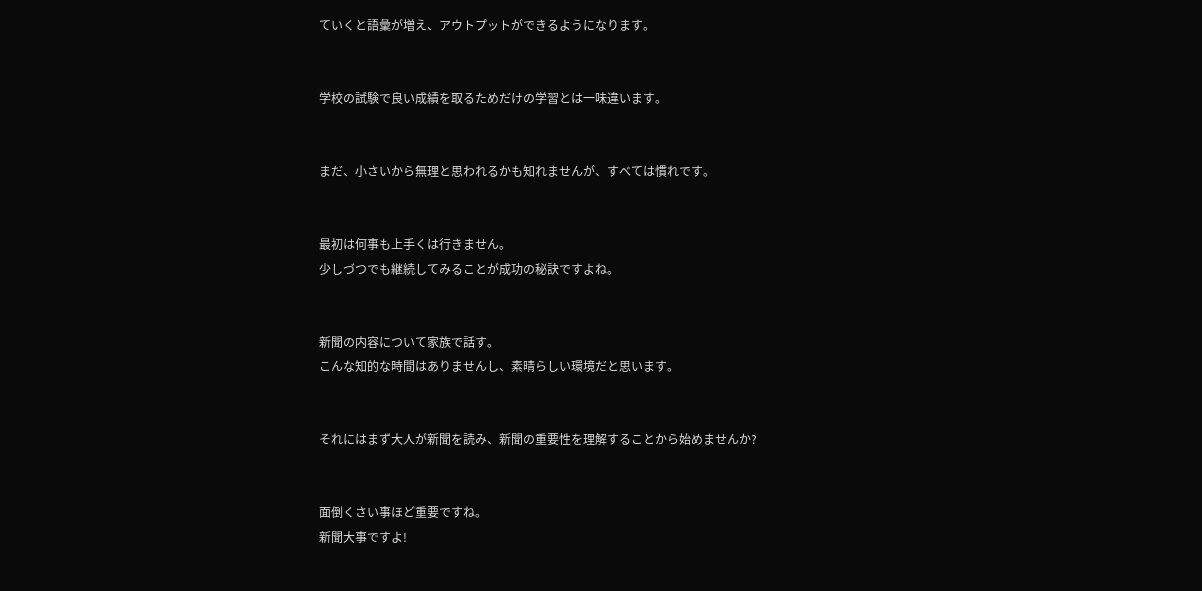ていくと語彙が増え、アウトプットができるようになります。


学校の試験で良い成績を取るためだけの学習とは一味違います。


まだ、小さいから無理と思われるかも知れませんが、すべては慣れです。


最初は何事も上手くは行きません。
少しづつでも継続してみることが成功の秘訣ですよね。


新聞の内容について家族で話す。
こんな知的な時間はありませんし、素晴らしい環境だと思います。


それにはまず大人が新聞を読み、新聞の重要性を理解することから始めませんか?


面倒くさい事ほど重要ですね。
新聞大事ですよ!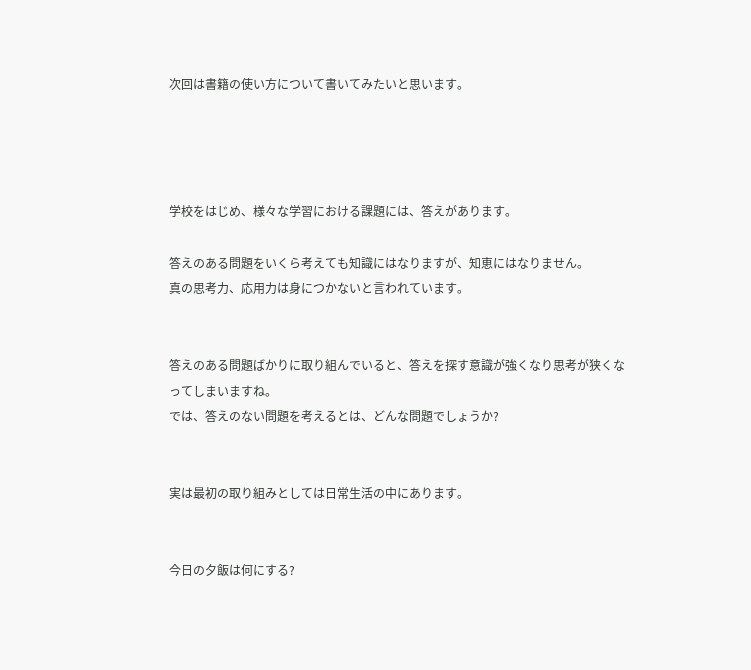次回は書籍の使い方について書いてみたいと思います。




学校をはじめ、様々な学習における課題には、答えがあります。

答えのある問題をいくら考えても知識にはなりますが、知恵にはなりません。
真の思考力、応用力は身につかないと言われています。


答えのある問題ばかりに取り組んでいると、答えを探す意識が強くなり思考が狭くなってしまいますね。
では、答えのない問題を考えるとは、どんな問題でしょうか?


実は最初の取り組みとしては日常生活の中にあります。


今日の夕飯は何にする?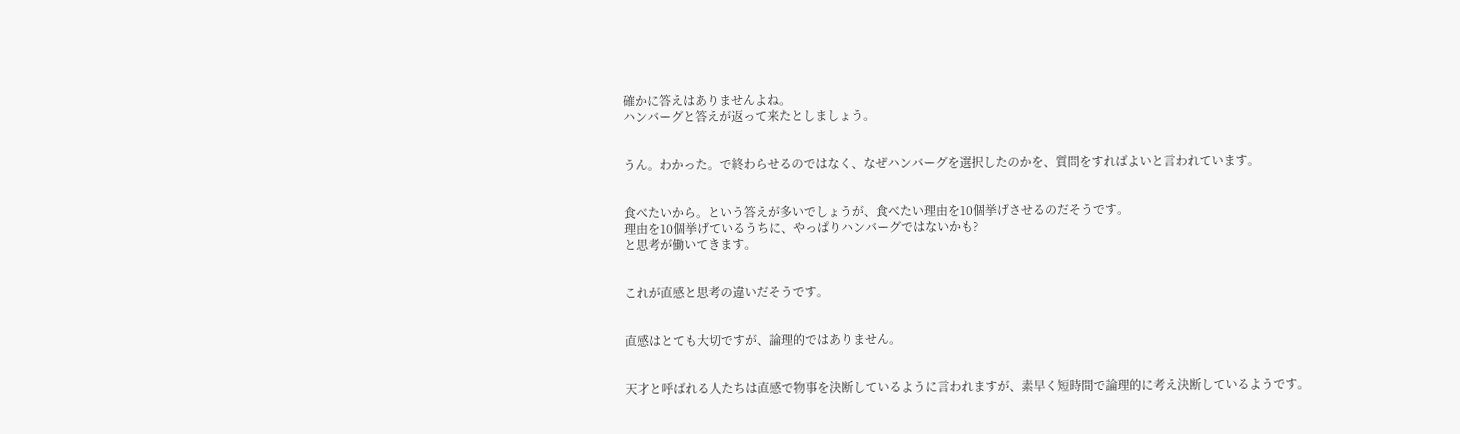確かに答えはありませんよね。
ハンバーグと答えが返って来たとしましょう。


うん。わかった。で終わらせるのではなく、なぜハンバーグを選択したのかを、質問をすればよいと言われています。


食べたいから。という答えが多いでしょうが、食べたい理由を10個挙げさせるのだそうです。
理由を10個挙げているうちに、やっぱりハンバーグではないかも?
と思考が働いてきます。


これが直感と思考の違いだそうです。


直感はとても大切ですが、論理的ではありません。


天才と呼ばれる人たちは直感で物事を決断しているように言われますが、素早く短時間で論理的に考え決断しているようです。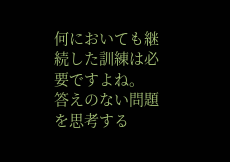何においても継続した訓練は必要ですよね。
答えのない問題を思考する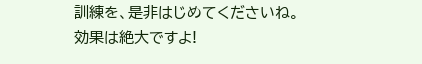訓練を、是非はじめてくださいね。
効果は絶大ですよ!